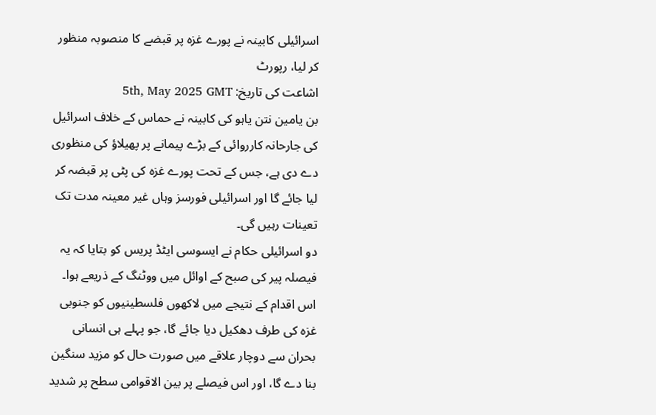اسرائیلی کابینہ نے پورے غزہ پر قبضے کا منصوبہ منظور کر لیا، رپورٹ
اشاعت کی تاریخ: 5th, May 2025 GMT
بن یامین نتن یاہو کی کابینہ نے حماس کے خلاف اسرائیل کی جارحانہ کارروائی کے بڑے پیمانے پر پھیلاؤ کی منظوری دے دی ہے، جس کے تحت پورے غزہ کی پٹی پر قبضہ کر لیا جائے گا اور اسرائیلی فورسز وہاں غیر معینہ مدت تک تعینات رہیں گی۔
دو اسرائیلی حکام نے ایسوسی ایٹڈ پریس کو بتایا کہ یہ فیصلہ پیر کی صبح کے اوائل میں ووٹنگ کے ذریعے ہوا۔
اس اقدام کے نتیجے میں لاکھوں فلسطینیوں کو جنوبی غزہ کی طرف دھکیل دیا جائے گا، جو پہلے ہی انسانی بحران سے دوچار علاقے میں صورت حال کو مزید سنگین بنا دے گا، اور اس فیصلے پر بین الاقوامی سطح پر شدید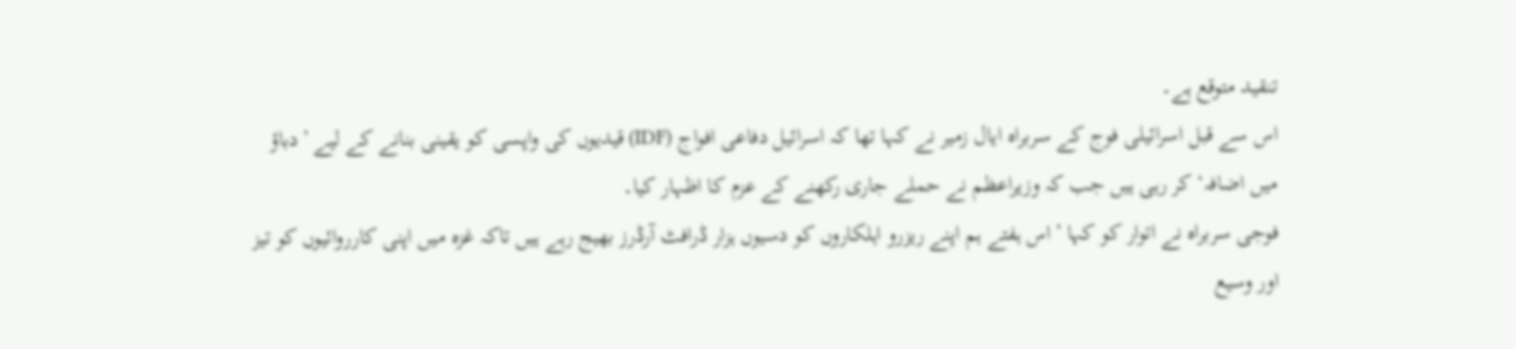تنقید متوقع ہے۔
اس سے قبل اسرائیلی فوج کے سربراہ ایال زمیر نے کہا تھا کہ اسرائیل دفاعی افواج (IDF) قیدیوں کی واپسی کو یقینی بنانے کے لیے ’دباؤ میں اضافہ‘ کر رہی ہیں جب کہ وزیراعظم نے حملے جاری رکھنے کے عزم کا اظہار کیا۔
فوجی سربراہ نے اتوار کو کہا ’اس ہفتے ہم اپنے ریزرو اہلکاروں کو دسیوں ہزار ڈرافٹ آرڈرز بھیج رہے ہیں تاکہ غزہ میں اپنی کارروائیوں کو تیز اور وسیع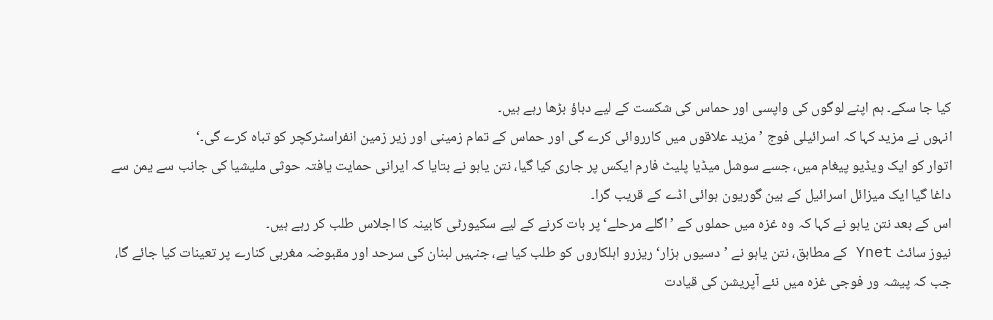کیا جا سکے۔ ہم اپنے لوگوں کی واپسی اور حماس کی شکست کے لیے دباؤ بڑھا رہے ہیں۔
انہوں نے مزید کہا کہ اسرائیلی فوج ’مزید علاقوں میں کارروائی کرے گی اور حماس کے تمام زمینی اور زیر زمین انفراسٹرکچر کو تباہ کرے گی۔‘
اتوار کو ایک ویڈیو پیغام میں، جسے سوشل میڈیا پلیٹ فارم ایکس پر جاری کیا گیا، نتن یاہو نے بتایا کہ ایرانی حمایت یافتہ حوثی ملیشیا کی جانب سے یمن سے داغا گیا ایک میزائل اسرائیل کے بین گوریون ہوائی اڈے کے قریب گرا۔
اس کے بعد نتن یاہو نے کہا کہ وہ غزہ میں حملوں کے ’اگلے مرحلے‘ پر بات کرنے کے لیے سکیورٹی کابینہ کا اجلاس طلب کر رہے ہیں۔
نیوز سائٹ Ynet کے مطابق، نتن یاہو نے ’دسیوں ہزار‘ ریزرو اہلکاروں کو طلب کیا ہے، جنہیں لبنان کی سرحد اور مقبوضہ مغربی کنارے پر تعینات کیا جائے گا، جب کہ پیشہ ور فوجی غزہ میں نئے آپریشن کی قیادت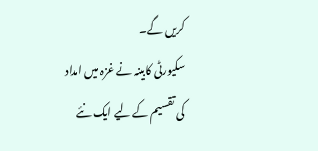کریں گے۔
سکیورٹی کابینہ نے غزہ میں امداد کی تقسیم کے لیے ایک نئے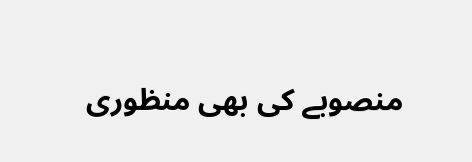منصوبے کی بھی منظوری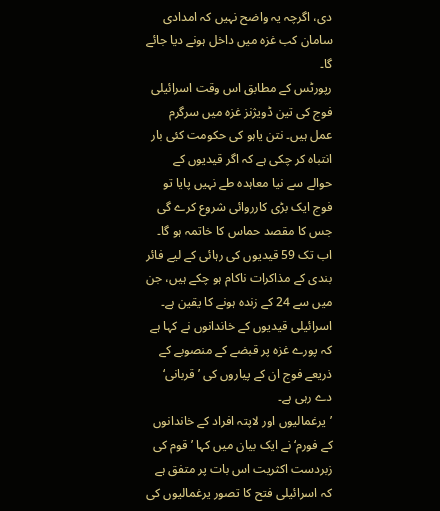دی، اگرچہ یہ واضح نہیں کہ امدادی سامان کب غزہ میں داخل ہونے دیا جائے گا۔
رپورٹس کے مطابق اس وقت اسرائیلی فوج کی تین ڈویژنز غزہ میں سرگرم عمل ہیں۔ نتن یاہو کی حکومت کئی بار انتباہ کر چکی ہے کہ اگر قیدیوں کے حوالے سے نیا معاہدہ طے نہیں پایا تو فوج ایک بڑی کارروائی شروع کرے گی جس کا مقصد حماس کا خاتمہ ہو گا۔
اب تک 59 قیدیوں کی رہائی کے لیے فائر بندی کے مذاکرات ناکام ہو چکے ہیں، جن میں سے 24 کے زندہ ہونے کا یقین ہے۔
اسرائیلی قیدیوں کے خاندانوں نے کہا ہے کہ پورے غزہ پر قبضے کے منصوبے کے ذریعے فوج ان کے پیاروں کی ’قربانی‘ دے رہی ہے۔
’یرغمالیوں اور لاپتہ افراد کے خاندانوں کے فورم‘ نے ایک بیان میں کہا ’قوم کی زبردست اکثریت اس بات پر متفق ہے کہ اسرائیلی فتح کا تصور یرغمالیوں کی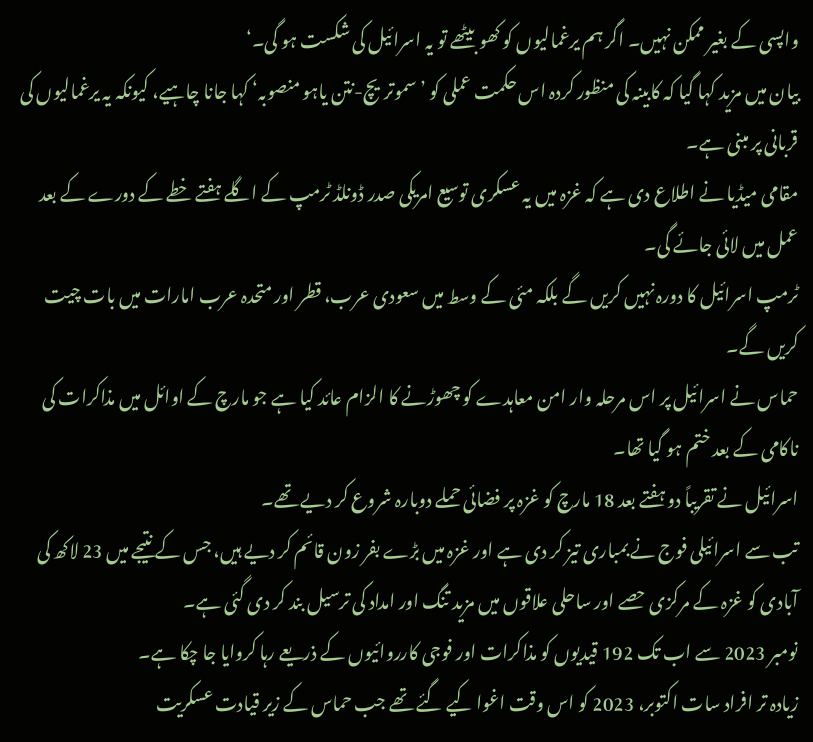واپسی کے بغیر ممکن نہیں۔ اگر ہم یرغمالیوں کو کھو بیٹھے تو یہ اسرائیل کی شکست ہو گی۔‘
بیان میں مزید کہا گیا کہ کابینہ کی منظور کردہ اس حکمت عملی کو ’سموتریچ-نتن یاہو منصوبہ‘ کہا جانا چاہیے، کیونکہ یہ یرغمالیوں کی قربانی پر مبنی ہے۔
مقامی میڈیا نے اطلاع دی ہے کہ غزہ میں یہ عسکری توسیع امریکی صدر ڈونلڈ ٹرمپ کے اگلے ہفتے خطے کے دورے کے بعد عمل میں لائی جائے گی۔
ٹرمپ اسرائیل کا دورہ نہیں کریں گے بلکہ مئی کے وسط میں سعودی عرب، قطر اور متحدہ عرب امارات میں بات چیت کریں گے۔
حماس نے اسرائیل پر اس مرحلہ وار امن معاہدے کو چھوڑنے کا الزام عائد کیا ہے جو مارچ کے اوائل میں مذاکرات کی ناکامی کے بعد ختم ہو گیا تھا۔
اسرائیل نے تقریباً دو ہفتے بعد 18 مارچ کو غزہ پر فضائی حملے دوبارہ شروع کر دیے تھے۔
تب سے اسرائیلی فوج نے بمباری تیز کر دی ہے اور غزہ میں بڑے بفر زون قائم کر دیے ہیں، جس کے نتیجے میں 23 لاکھ کی آبادی کو غزہ کے مرکزی حصے اور ساحلی علاقوں میں مزید تنگ اور امداد کی ترسیل بند کر دی گئی ہے۔
نومبر 2023 سے اب تک 192 قیدیوں کو مذاکرات اور فوجی کارروائیوں کے ذریعے رہا کروایا جا چکا ہے۔
زیادہ تر افراد سات اکتوبر، 2023 کو اس وقت اغوا کیے گئے تھے جب حماس کے زیر قیادت عسکریت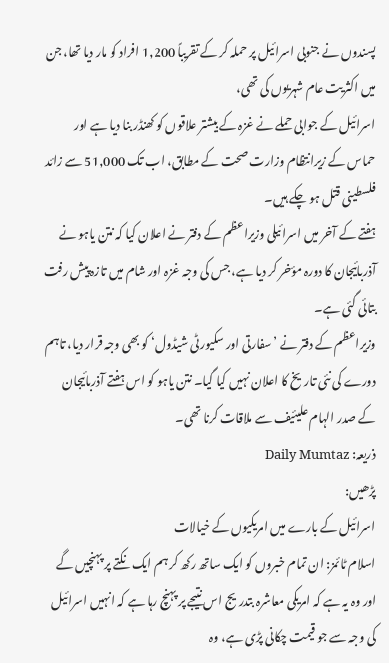پسندوں نے جنوبی اسرائیل پر حملہ کر کے تقریباً 1,200 افراد کو مار دیا تھا، جن میں اکثریت عام شہریوں کی تھی،
اسرائیل کے جوابی حملے نے غزہ کے بیشتر علاقوں کو کھنڈر بنا دیا ہے اور حماس کے زیرانتظام وزارت صحت کے مطابق، اب تک 51,000 سے زائد فلسطینی قتل ہو چکے ہیں۔
ہفتے کے آخر میں اسرائیلی وزیراعظم کے دفتر نے اعلان کیا کہ نتن یاہو نے آذربائیجان کا دورہ مؤخر کر دیا ہے، جس کی وجہ غزہ اور شام میں تازہ پیش رفت بتائی گئی ہے۔
وزیراعظم کے دفتر نے ’سفارتی اور سکیورٹی شیڈول‘ کو بھی وجہ قرار دیا، تاہم دورے کی نئی تاریخ کا اعلان نہیں کیا گیا۔ نتن یاہو کو اس ہفتے آذربائیجان کے صدر الہام علیئیف سے ملاقات کرنا تھی۔
ذریعہ: Daily Mumtaz
پڑھیں:
اسرائیل کے بارے میں امریکیوں کے خیالات
اسلام ٹائمز: ان تمام خبروں کو ایک ساتھ رکھ کر ہم ایک نکتے پر پہنچیں گے اور وہ یہ ہے کہ امریکی معاشرہ بتدریج اس نتیجے پر پہنچ رہا ہے کہ انہیں اسرائیل کی وجہ سے جو قیمت چکانی پڑی ہے، وہ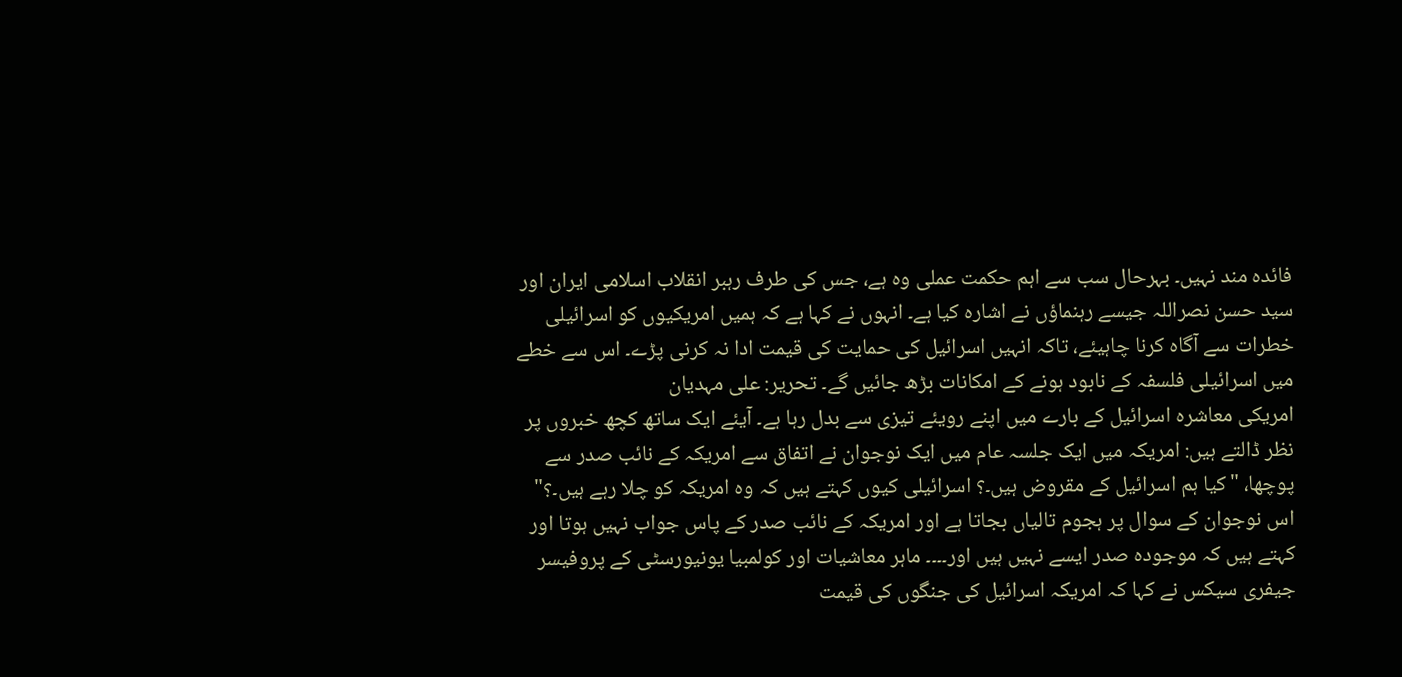فائدہ مند نہیں۔ بہرحال سب سے اہم حکمت عملی وہ ہے، جس کی طرف رہبر انقلاب اسلامی ایران اور سید حسن نصراللہ جیسے رہنماؤں نے اشارہ کیا ہے۔ انہوں نے کہا ہے کہ ہمیں امریکیوں کو اسرائیلی خطرات سے آگاہ کرنا چاہیئے، تاکہ انہیں اسرائیل کی حمایت کی قیمت ادا نہ کرنی پڑے۔ اس سے خطے میں اسرائیلی فلسفہ کے نابود ہونے کے امکانات بڑھ جائیں گے۔ تحریر: علی مہدیان
امریکی معاشرہ اسرائیل کے بارے میں اپنے رویئے تیزی سے بدل رہا ہے۔ آیئے ایک ساتھ کچھ خبروں پر نظر ڈالتے ہیں: امریکہ میں ایک جلسہ عام میں ایک نوجوان نے اتفاق سے امریکہ کے نائب صدر سے پوچھا، "کیا ہم اسرائیل کے مقروض ہیں۔؟ اسرائیلی کیوں کہتے ہیں کہ وہ امریکہ کو چلا رہے ہیں۔؟" اس نوجوان کے سوال پر ہجوم تالیاں بجاتا ہے اور امریکہ کے نائب صدر کے پاس جواب نہیں ہوتا اور کہتے ہیں کہ موجودہ صدر ایسے نہیں ہیں اور۔۔۔۔ ماہر معاشیات اور کولمبیا یونیورسٹی کے پروفیسر جیفری سیکس نے کہا کہ امریکہ اسرائیل کی جنگوں کی قیمت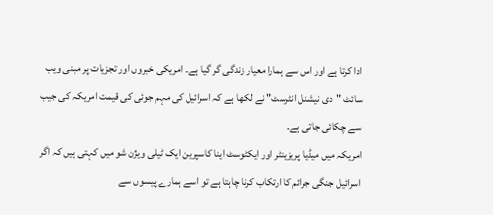ادا کرتا ہے اور اس سے ہمارا معیار زندگی گر گیا ہے۔ امریکی خبروں اور تجزیات پر مبنی ویب سائٹ "دی نیشنل انٹرسٹ" نے لکھا ہے کہ اسرائیل کی مہم جوئی کی قیمت امریکہ کی جیب سے چکائی جاتی ہے۔
امریکہ میں میڈیا پریزینٹر اور ایکٹوسٹ اینا کاسپرین ایک ٹیلی ویژن شو میں کہتی ہیں کہ اگر اسرائیل جنگی جرائم کا ارتکاب کرنا چاہتا ہے تو اسے ہمارے پیسوں سے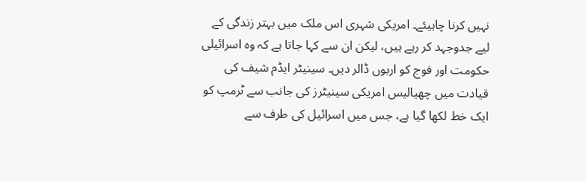نہیں کرنا چاہیئے۔ امریکی شہری اس ملک میں بہتر زندگی کے لیے جدوجہد کر رہے ہیں، لیکن ان سے کہا جاتا ہے کہ وہ اسرائیلی حکومت اور فوج کو اربوں ڈالر دیں۔ سینیٹر ایڈم شیف کی قیادت میں چھیالیس امریکی سینیٹرز کی جانب سے ٹرمپ کو ایک خط لکھا گیا ہے، جس میں اسرائیل کی طرف سے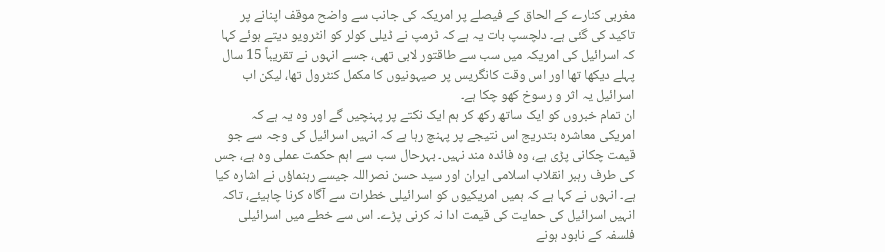مغربی کنارے کے الحاق کے فیصلے پر امریکہ کی جانب سے واضح موقف اپنانے پر تاکید کی گئی ہے۔ دلچسپ بات یہ ہے کہ ٹرمپ نے ڈیلی کولر کو انٹرویو دیتے ہوئے کہا کہ اسرائیل کی امریکہ میں سب سے طاقتور لابی تھی، جسے انہوں نے تقریباً 15 سال پہلے دیکھا تھا اور اس وقت کانگریس پر صیہونیوں کا مکمل کنٹرول تھا، لیکن اب اسرائیل یہ اثر و رسوخ کھو چکا ہے۔
ان تمام خبروں کو ایک ساتھ رکھ کر ہم ایک نکتے پر پہنچیں گے اور وہ یہ ہے کہ امریکی معاشرہ بتدریج اس نتیجے پر پہنچ رہا ہے کہ انہیں اسرائیل کی وجہ سے جو قیمت چکانی پڑی ہے، وہ فائدہ مند نہیں۔ بہرحال سب سے اہم حکمت عملی وہ ہے، جس کی طرف رہبر انقلاب اسلامی ایران اور سید حسن نصراللہ جیسے رہنماؤں نے اشارہ کیا ہے۔ انہوں نے کہا ہے کہ ہمیں امریکیوں کو اسرائیلی خطرات سے آگاہ کرنا چاہیئے، تاکہ انہیں اسرائیل کی حمایت کی قیمت ادا نہ کرنی پڑے۔ اس سے خطے میں اسرائیلی فلسفہ کے نابود ہونے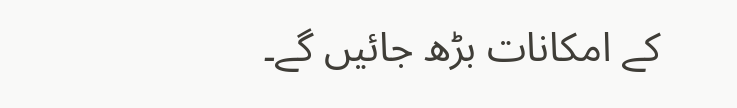کے امکانات بڑھ جائیں گے۔